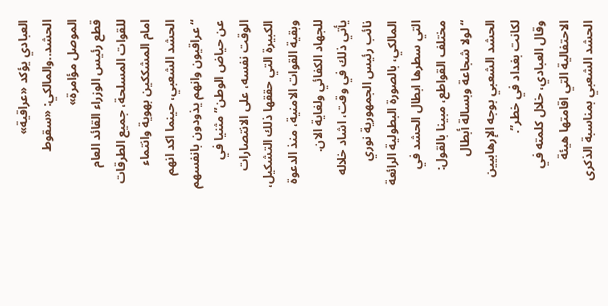العبادي يؤكد «عراقية» الحشد..والمالكي: «سقوط الموصل مؤامرة»
قطع رئيس الوزراء القائد العام للقوات المسلحة، جميع الطرقات امام المشككين بهوية وانتماء الحشد الشعبي، حينما اكد انهم “عراقيون وانهم يذودون بانفسهم عن حياض الوطن” مثنيا في الوقت نفسه، على الانتصارات الكبيرة التي حققها ذلك التشكيل، وبقية القوات الامنية، منذ الدعوة للجهاد الكفائي ولغاية الان.
يأتي ذلك في وقت، اشاد خلاله نائب رئيس الجمهورية نوري المالكي، بالصورة البطولية الرائعة التي سطرها ابطال الحشد في مختلف القواطع، مبينا بالقول: “لولا شجاعة وبسالة أبطال الحشد الشعبي بوجه الإرهابيين لكانت بغداد في خطر”.
وقال العبادي، خلال كلمته في الاحتفالية التي اقامتها هيئة الحشد الشعبي بمناسبة الذكرى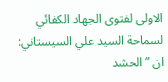الاولى لفتوى الجهاد الكفائي لسماحة السيد علي السيستاني: ان ” الحشد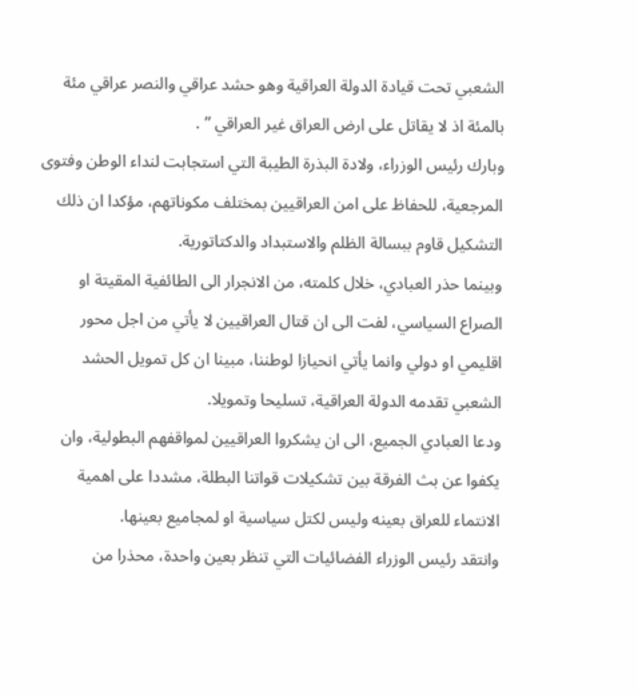الشعبي تحت قيادة الدولة العراقية وهو حشد عراقي والنصر عراقي مئة بالمئة اذ لا يقاتل على ارض العراق غير العراقي ” .
وبارك رئيس الوزراء، ولادة البذرة الطيبة التي استجابت لنداء الوطن وفتوى المرجعية، للحفاظ على امن العراقيين بمختلف مكوناتهم، مؤكدا ان ذلك التشكيل قاوم ببسالة الظلم والاستبداد والدكتاتورية.
وبينما حذر العبادي، خلال كلمته، من الانجرار الى الطائفية المقيتة او الصراع السياسي، لفت الى ان قتال العراقيين لا يأتي من اجل محور اقليمي او دولي وانما يأتي انحيازا لوطننا، مبينا ان كل تمويل الحشد الشعبي تقدمه الدولة العراقية، تسليحا وتمويلا.
ودعا العبادي الجميع، الى ان يشكروا العراقيين لمواقفهم البطولية، وان يكفوا عن بث الفرقة بين تشكيلات قواتنا البطلة، مشددا على اهمية الانتماء للعراق بعينه وليس لكتل سياسية او لمجاميع بعينها.
وانتقد رئيس الوزراء الفضائيات التي تنظر بعين واحدة، محذرا من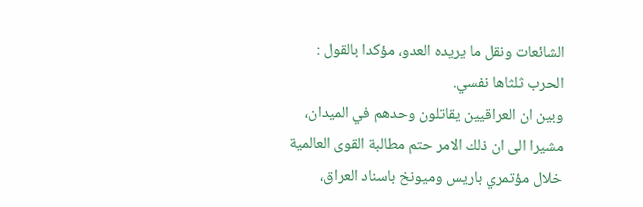الشائعات ونقل ما يريده العدو، مؤكدا بالقول : الحرب ثلثاها نفسي.
وبين ان العراقيين يقاتلون وحدهم في الميدان، مشيرا الى ان ذلك الامر حتم مطالبة القوى العالمية خلال مؤتمري باريس وميونخ باسناد العراق،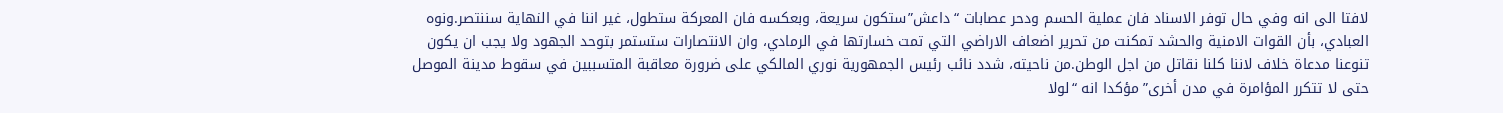لافتا الى انه وفي حال توفر الاسناد فان عملية الحسم ودحر عصابات “داعش”ستكون سريعة، وبعكسه فان المعركة ستطول، غير اننا في النهاية سننتصر.ونوه العبادي، بأن القوات الامنية والحشد تمكنت من تحرير اضعاف الاراضي التي تمت خسارتها في الرمادي، وان الانتصارات ستستمر بتوحد الجهود ولا يجب ان يكون تنوعنا مدعاة خلاف لاننا كلنا نقاتل من اجل الوطن.من ناحيته، شدد نائب رئيس الجمهورية نوري المالكي على ضرورة معاقبة المتسببين في سقوط مدينة الموصل حتى لا تتكرر المؤامرة في مدن أخرى” مؤكدا انه “لولا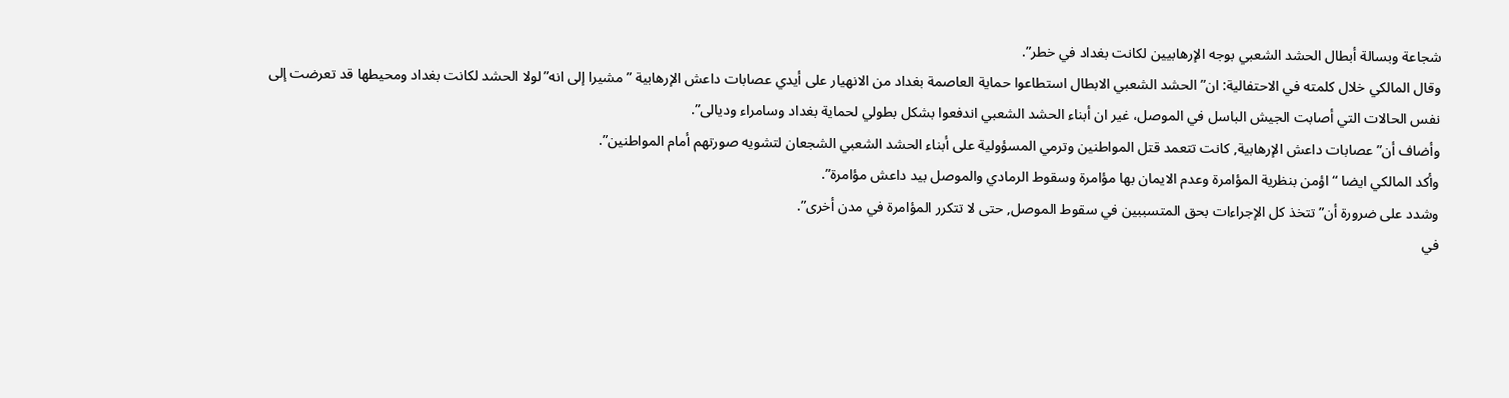شجاعة وبسالة أبطال الحشد الشعبي بوجه الإرهابيين لكانت بغداد في خطر”.
وقال المالكي خلال كلمته في الاحتفالية: ان” الحشد الشعبي الابطال استطاعوا حماية العاصمة بغداد من الانهيار على أيدي عصابات داعش الإرهابية ” مشيرا إلى انه”لولا الحشد لكانت بغداد ومحيطها قد تعرضت إلى نفس الحالات التي أصابت الجيش الباسل في الموصل، غير ان أبناء الحشد الشعبي اندفعوا بشكل بطولي لحماية بغداد وسامراء وديالى”.
وأضاف أن” عصابات داعش الإرهابية, كانت تتعمد قتل المواطنين وترمي المسؤولية على أبناء الحشد الشعبي الشجعان لتشويه صورتهم أمام المواطنين”.
وأكد المالكي ايضا “اؤمن بنظرية المؤامرة وعدم الايمان بها مؤامرة وسقوط الرمادي والموصل بيد داعش مؤامرة”.
وشدد على ضرورة أن” تتخذ كل الإجراءات بحق المتسببين في سقوط الموصل, حتى لا تتكرر المؤامرة في مدن أخرى”.
في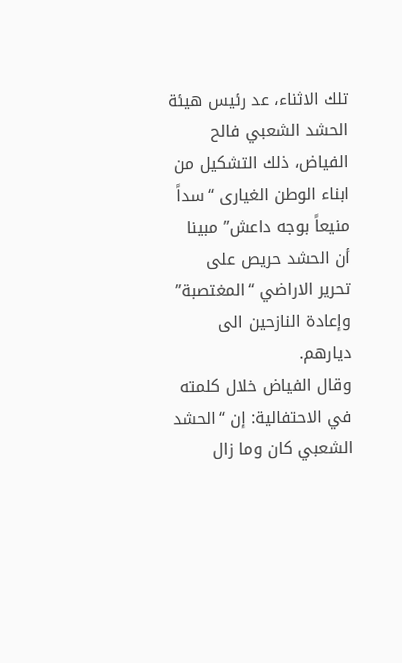تلك الاثناء، عد رئيس هيئة الحشد الشعبي فالح الفياض، ذلك التشكيل من ابناء الوطن الغيارى “سداً منيعاً بوجه داعش” مبينا أن الحشد حريص على تحرير الاراضي “المغتصبة” وإعادة النازحين الى ديارهم.
وقال الفياض خلال كلمته في الاحتفالية: إن “الحشد الشعبي كان وما زال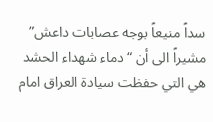سداً منيعاً بوجه عصابات داعش” مشيراً الى أن “دماء شهداء الحشد هي التي حفظت سيادة العراق امام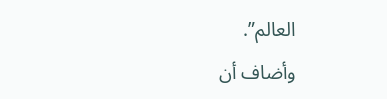العالم”.
وأضاف أن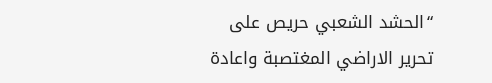“الحشد الشعبي حريص على تحرير الاراضي المغتصبة واعادة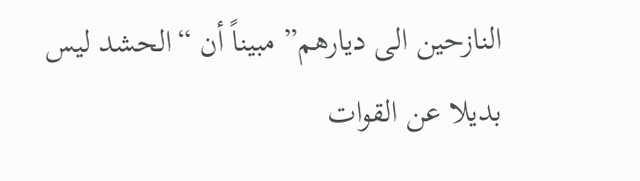النازحين الى ديارهم” مبيناً أن “الحشد ليس بديلا عن القوات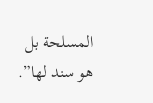المسلحة بل هو سند لها”.